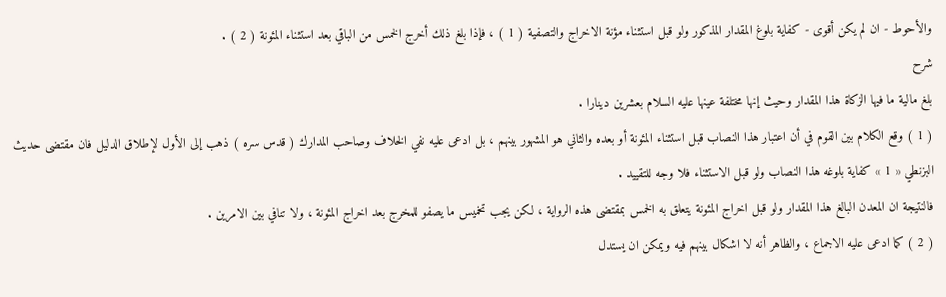والأحوط - ان لم يكن أقوى - كفاية بلوغ المقدار المذكور ولو قبل استثناء مؤنة الاخراج والتصفية ( 1 ) ، فإذا بلغ ذلك أخرج الخمس من الباقي بعد استثناء المئونة ( 2 ) .
شرح
بلغ مالية ما فيها الزكاة هذا المقدار وحيث إنها مختلفة عينها عليه السلام بعشرين دينارا .
( 1 ) وقع الكلام بين القوم في أن اعتبار هذا النصاب قبل استثناء المئونة أو بعده والثاني هو المشهور بينهم ، بل ادعى عليه نفي الخلاف وصاحب المدارك ( قدس سره ) ذهب إلى الأول لإطلاق الدليل فان مقتضى حديث البزنطي « 1 » كفاية بلوغه هذا النصاب ولو قبل الاستثناء فلا وجه للتقييد .
فالنتيجة ان المعدن البالغ هذا المقدار ولو قبل اخراج المئونة يتعلق به الخمس بمقتضى هذه الرواية ، لكن يجب تخميس ما يصفو للمخرج بعد اخراج المئونة ، ولا تنافي بين الامرين .
( 2 ) كما ادعى عليه الاجماع ، والظاهر أنه لا اشكال بينهم فيه ويمكن ان يستدل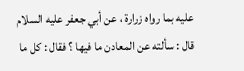عليه بما رواه زرارة ، عن أبي جعفر عليه السلام قال : سألته عن المعادن ما فيها ؟ فقال : كل ما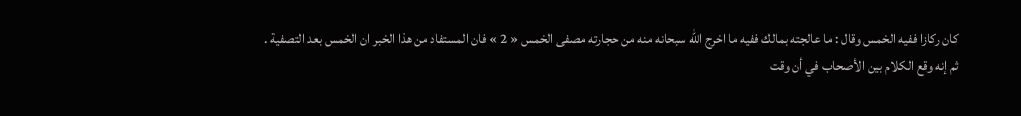كان ركازا ففيه الخمس وقال : ما عالجته بمالك ففيه ما اخرج اللّه سبحانه منه من حجارته مصفى الخمس « 2 » فان المستفاد من هذا الخبر ان الخمس بعد التصفية .
ثم إنه وقع الكلام بين الأصحاب في أن وقت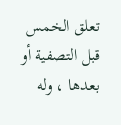تعلق الخمس قبل التصفية أو بعدها ، وله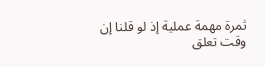ثمرة مهمة عملية إذ لو قلنا إن وقت تعلق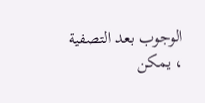الوجوب بعد التصفية ، يمكن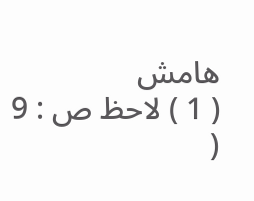هامش
( 1 ) لاحظ ص : 9
(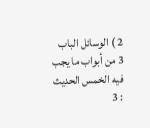2 ) الوسائل الباب 3 من أبواب ما يجب فيه الخمس الحديث : 3